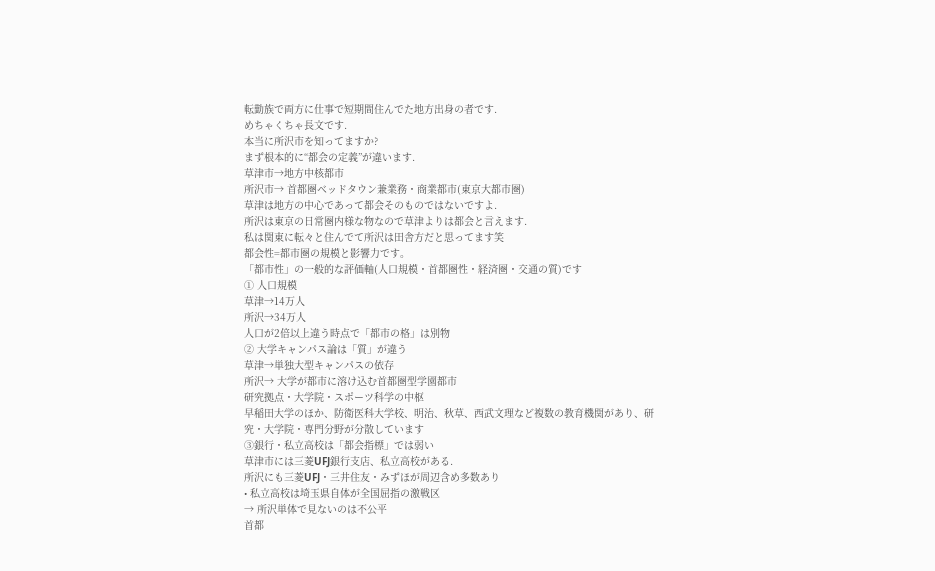転勤族で両方に仕事で短期間住んでた地方出身の者です.
めちゃくちゃ長文です.
本当に所沢市を知ってますか?
まず根本的に“都会の定義”が違います.
草津市→地方中核都市
所沢市→ 首都圏ベッドタウン兼業務・商業都市(東京大都市圏)
草津は地方の中心であって都会そのものではないですよ.
所沢は東京の日常圏内様な物なので草津よりは都会と言えます.
私は関東に転々と住んでて所沢は田舎方だと思ってます笑
都会性=都市圏の規模と影響力です。
「都市性」の一般的な評価軸(人口規模・首都圏性・経済圏・交通の質)です
① 人口規模
草津→14万人
所沢→34万人
人口が2倍以上違う時点で「都市の格」は別物
② 大学キャンパス論は「質」が違う
草津→単独大型キャンパスの依存
所沢→ 大学が都市に溶け込む首都圏型学園都市
研究拠点・大学院・スポーツ科学の中枢
早稲田大学のほか、防衛医科大学校、明治、秋草、西武文理など複数の教育機関があり、研究・大学院・専門分野が分散しています
③銀行・私立高校は「都会指標」では弱い
草津市には三菱UFJ銀行支店、私立高校がある.
所沢にも三菱UFJ・三井住友・みずほが周辺含め多数あり
• 私立高校は埼玉県自体が全国屈指の激戦区
→ 所沢単体で見ないのは不公平
首都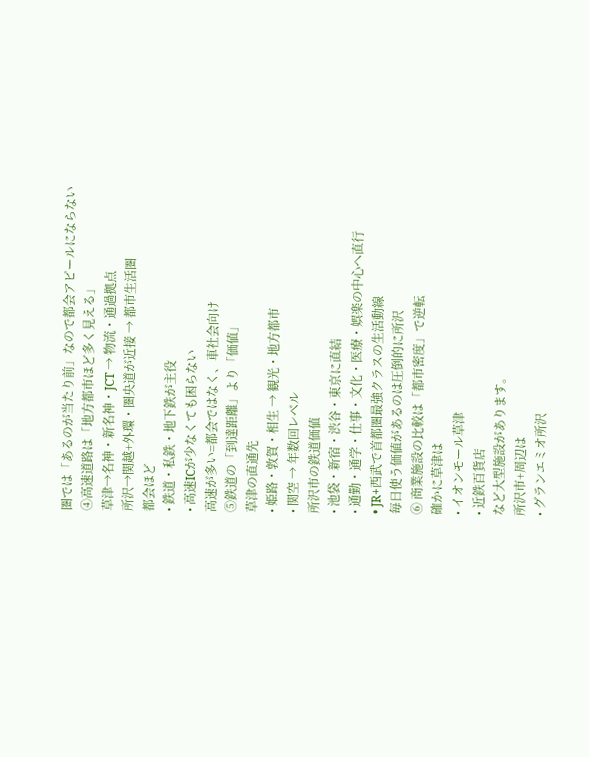圏では「あるのが当たり前」なので都会アピールにならない
④高速道路は「地方都市ほど多く見える」
草津→名神・新名神・JCT → 物流・通過拠点
所沢→関越+外環・圏央道が近接 → 都市生活圏
都会ほど
• 鉄道・私鉄・地下鉄が主役
• 高速ICが少なくても困らない
高速が多い=都会ではなく、車社会向け
⑤鉄道の「到達距離」より「価値」
草津の直通先
• 姫路・敦賀・相生 → 観光・地方都市
• 関空 → 年数回レベル
所沢市の鉄道価値
• 池袋・新宿・渋谷・東京に直結
• 通勤・通学・仕事・文化・医療・娯楽の中心へ直行
• JR+西武で首都圏最強クラスの生活動線
毎日使う価値があるのは圧倒的に所沢
⑥ 商業施設の比較は「都市密度」で逆転
確かに草津は
• イオンモール草津
• 近鉄百貨店
など大型施設があります。
所沢市+周辺は
• グランエミオ所沢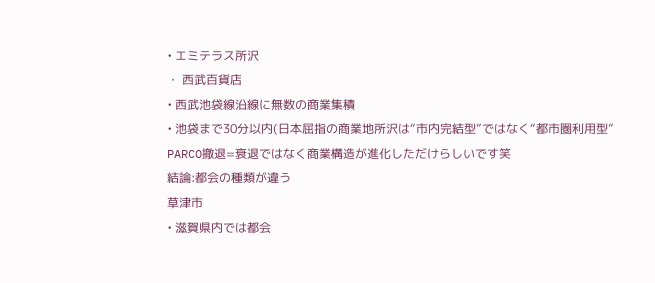• エミテラス所沢
・ 西武百貨店
• 西武池袋線沿線に無数の商業集積
• 池袋まで30分以内(日本屈指の商業地所沢は“市内完結型”ではなく“都市圏利用型”
PARCO撤退=衰退ではなく商業構造が進化しただけらしいです笑
結論:都会の種類が違う
草津市
• 滋賀県内では都会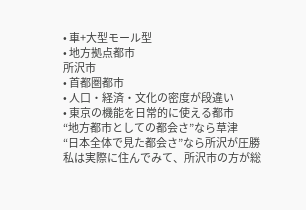• 車+大型モール型
• 地方拠点都市
所沢市
• 首都圏都市
• 人口・経済・文化の密度が段違い
• 東京の機能を日常的に使える都市
“地方都市としての都会さ”なら草津
“日本全体で見た都会さ”なら所沢が圧勝
私は実際に住んでみて、所沢市の方が総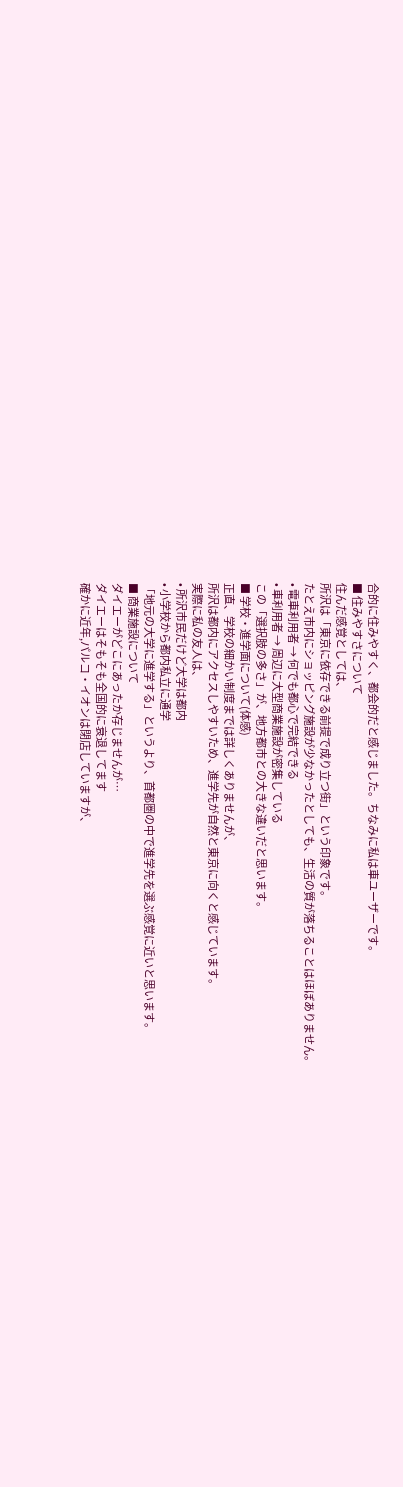合的に住みやすく、都会的だと感じました。ちなみに私は車ユーザーです。
■ 住みやすさについて
住んだ感覚としては、
所沢は「東京に依存できる前提で成り立つ街」という印象です。
たとえ市内にショッピング施設が少なかったとしても、生活の質が落ちることはほぼありません。
• 電車利用者 → 何でも都心で完結できる
• 車利用者 → 周辺に大型商業施設が密集している
この「選択肢の多さ」が、地方都市との大きな違いだと思います。
■ 学校・進学面について(体感)
正直、学校の細かい制度までは詳しくありませんが、
所沢は都内にアクセスしやすいため、進学先が自然と東京に向くと感じています。
実際に私の友人は、
• 所沢市民だけど大学は都内
• 小学校から都内私立に通学
「地元の大学に進学する」というより、首都圏の中で進学先を選ぶ感覚に近いと思います。
■ 商業施設について
ダイエーがどこにあったか存じませんが…
ダイエーはそもそも全国的に衰退してます
確かに近年,パルコ・イオンは閉店していますが、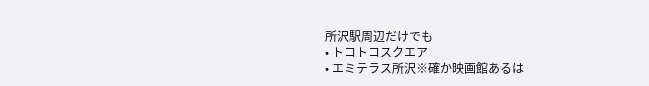所沢駅周辺だけでも
• トコトコスクエア
• エミテラス所沢※確か映画館あるは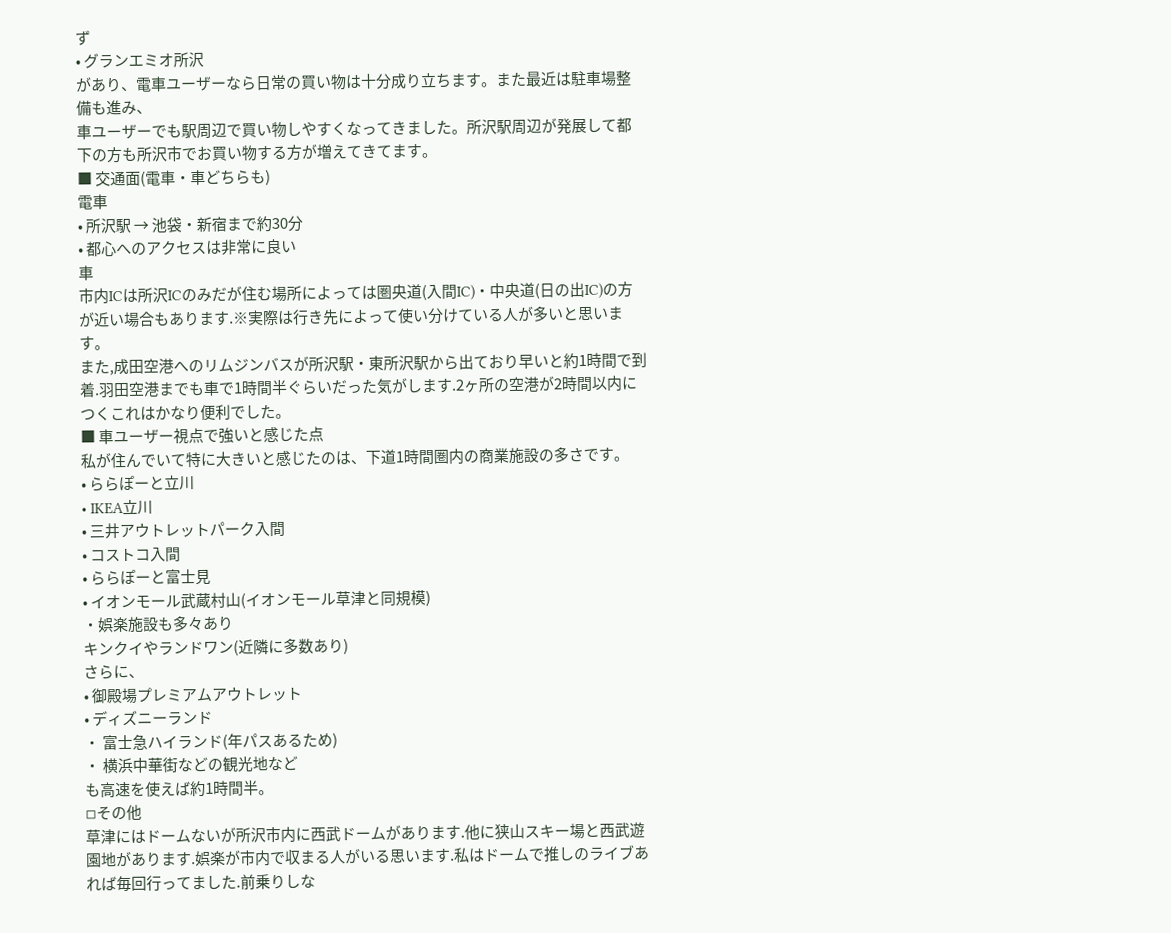ず
• グランエミオ所沢
があり、電車ユーザーなら日常の買い物は十分成り立ちます。また最近は駐車場整備も進み、
車ユーザーでも駅周辺で買い物しやすくなってきました。所沢駅周辺が発展して都下の方も所沢市でお買い物する方が増えてきてます。
■ 交通面(電車・車どちらも)
電車
• 所沢駅 → 池袋・新宿まで約30分
• 都心へのアクセスは非常に良い
車
市内ICは所沢ICのみだが住む場所によっては圏央道(入間IC)・中央道(日の出IC)の方が近い場合もあります.※実際は行き先によって使い分けている人が多いと思います。
また,成田空港へのリムジンバスが所沢駅・東所沢駅から出ており早いと約1時間で到着.羽田空港までも車で1時間半ぐらいだった気がします.2ヶ所の空港が2時間以内につくこれはかなり便利でした。
■ 車ユーザー視点で強いと感じた点
私が住んでいて特に大きいと感じたのは、下道1時間圏内の商業施設の多さです。
• ららぽーと立川
• IKEA立川
• 三井アウトレットパーク入間
• コストコ入間
• ららぽーと富士見
• イオンモール武蔵村山(イオンモール草津と同規模)
・娯楽施設も多々あり
キンクイやランドワン(近隣に多数あり)
さらに、
• 御殿場プレミアムアウトレット
• ディズニーランド
・ 富士急ハイランド(年パスあるため)
・ 横浜中華街などの観光地など
も高速を使えば約1時間半。
◽その他
草津にはドームないが所沢市内に西武ドームがあります.他に狭山スキー場と西武遊園地があります.娯楽が市内で収まる人がいる思います.私はドームで推しのライブあれば毎回行ってました.前乗りしな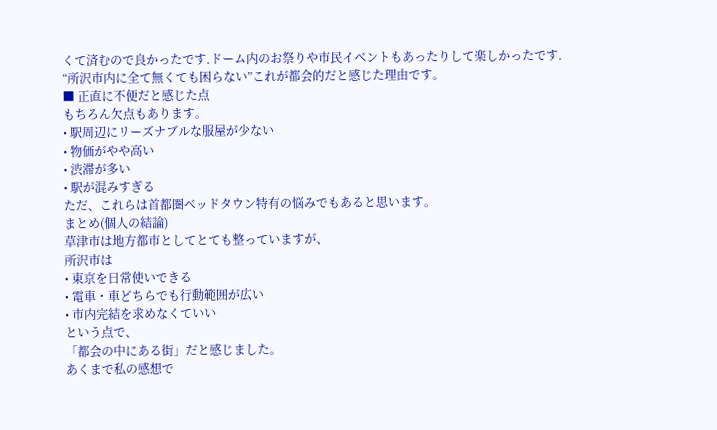くて済むので良かったです.ドーム内のお祭りや市民イベントもあったりして楽しかったです.
“所沢市内に全て無くても困らない”これが都会的だと感じた理由です。
■ 正直に不便だと感じた点
もちろん欠点もあります。
• 駅周辺にリーズナブルな服屋が少ない
• 物価がやや高い
• 渋滞が多い
• 駅が混みすぎる
ただ、これらは首都圏ベッドタウン特有の悩みでもあると思います。
まとめ(個人の結論)
草津市は地方都市としてとても整っていますが、
所沢市は
• 東京を日常使いできる
• 電車・車どちらでも行動範囲が広い
• 市内完結を求めなくていい
という点で、
「都会の中にある街」だと感じました。
あくまで私の感想で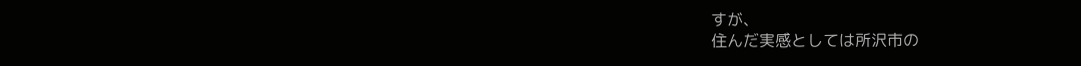すが、
住んだ実感としては所沢市の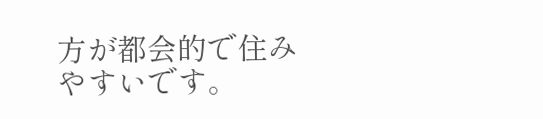方が都会的で住みやすいです。